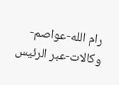رام الله-عواصم-وكالات-عبر الرئيس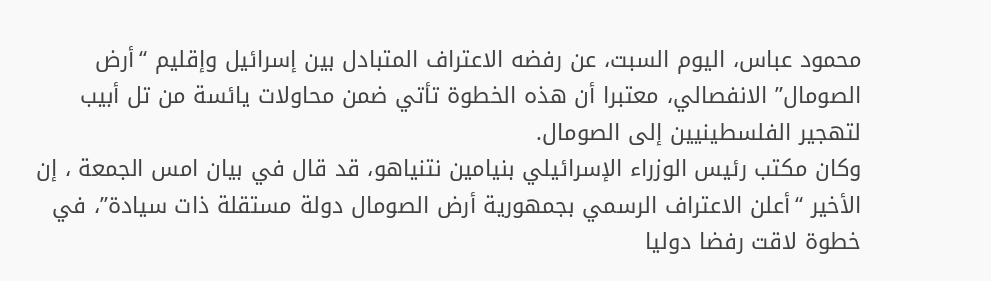محمود عباس، اليوم السبت، عن رفضه الاعتراف المتبادل بين إسرائيل وإقليم “أرض الصومال” الانفصالي، معتبرا أن هذه الخطوة تأتي ضمن محاولات يائسة من تل أبيب لتهجير الفلسطينيين إلى الصومال.
وكان مكتب رئيس الوزراء الإسرائيلي بنيامين نتنياهو، قد قال في بيان امس الجمعة ، إن الأخير “أعلن الاعتراف الرسمي بجمهورية أرض الصومال دولة مستقلة ذات سيادة”، في خطوة لاقت رفضا دوليا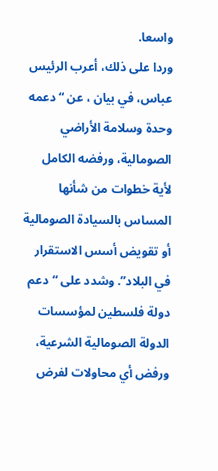واسعا.
وردا على ذلك، أعرب الرئيس عباس، في بيان ، عن “دعمه وحدة وسلامة الأراضي الصومالية، ورفضه الكامل لأية خطوات من شأنها المساس بالسيادة الصومالية أو تقويض أسس الاستقرار في البلاد”. وشدد على “دعم دولة فلسطين لمؤسسات الدولة الصومالية الشرعية، ورفض أي محاولات لفرض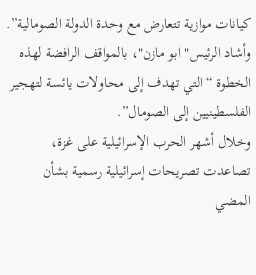كيانات موازية تتعارض مع وحدة الدولة الصومالية”.
وأشاد الرئيس" ابو مازن"، بالمواقف الرافضة لهذه الخطوة “التي تهدف إلى محاولات يائسة لتهجير الفلسطينيين إلى الصومال”.
وخلال أشهر الحرب الإسرائيلية على غزة، تصاعدت تصريحات إسرائيلية رسمية بشأن المضي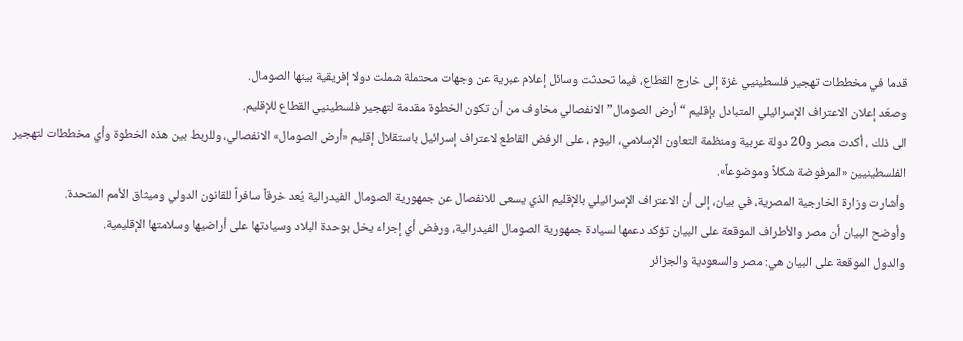قدما في مخططات تهجير فلسطينيي غزة إلى خارج القطاع، فيما تحدثت وسائل إعلام عبرية عن وجهات محتملة شملت دولا إفريقية بينها الصومال.
وصعّد إعلان الاعتراف الإسرائيلي المتبادل بإقليم “أرض الصومال” الانفصالي مخاوف من أن تكون الخطوة مقدمة لتهجير فلسطينيي القطاع للإقليم.
الى ذلك ، أكدت مصر و20 دولة عربية ومنظمة التعاون الإسلامي، اليوم ، على الرفض القاطع لاعتراف إسرائيل باستقلال إقليم «أرض الصومال» الانفصالي، وللربط بين هذه الخطوة وأي مخططات لتهجير الفلسطينيين «المرفوضة شكلاً وموضوعاً».
وأشارت وزارة الخارجية المصرية، في بيان، إلى أن الاعتراف الإسرائيلي بالإقليم الذي يسعى للانفصال عن جمهورية الصومال الفيدرالية يُعد خرقاً سافراً للقانون الدولي وميثاق الأمم المتحدة.
وأوضح البيان أن مصر والأطراف الموقعة على البيان تؤكد دعمها لسيادة جمهورية الصومال الفيدرالية، ورفض أي إجراء يخل بوحدة البلاد وسيادتها على أراضيها وسلامتها الإقليمية.
والدول الموقعة على البيان هي: مصر والسعودية والجزائر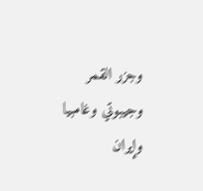وجزر القمر وجيبوتي وغامبيا وإيران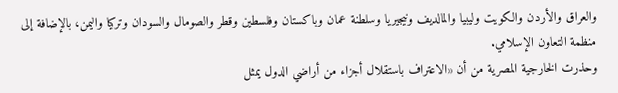والعراق والأردن والكويت وليبيا والمالديف ونيجيريا وسلطنة عمان وباكستان وفلسطين وقطر والصومال والسودان وتركيا واليمن، بالإضافة إلى منظمة التعاون الإسلامي.
وحذرت الخارجية المصرية من أن «الاعتراف باستقلال أجزاء من أراضي الدول يمثل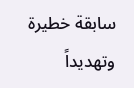سابقة خطيرة وتهديداً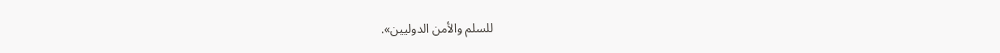للسلم والأمن الدوليين».